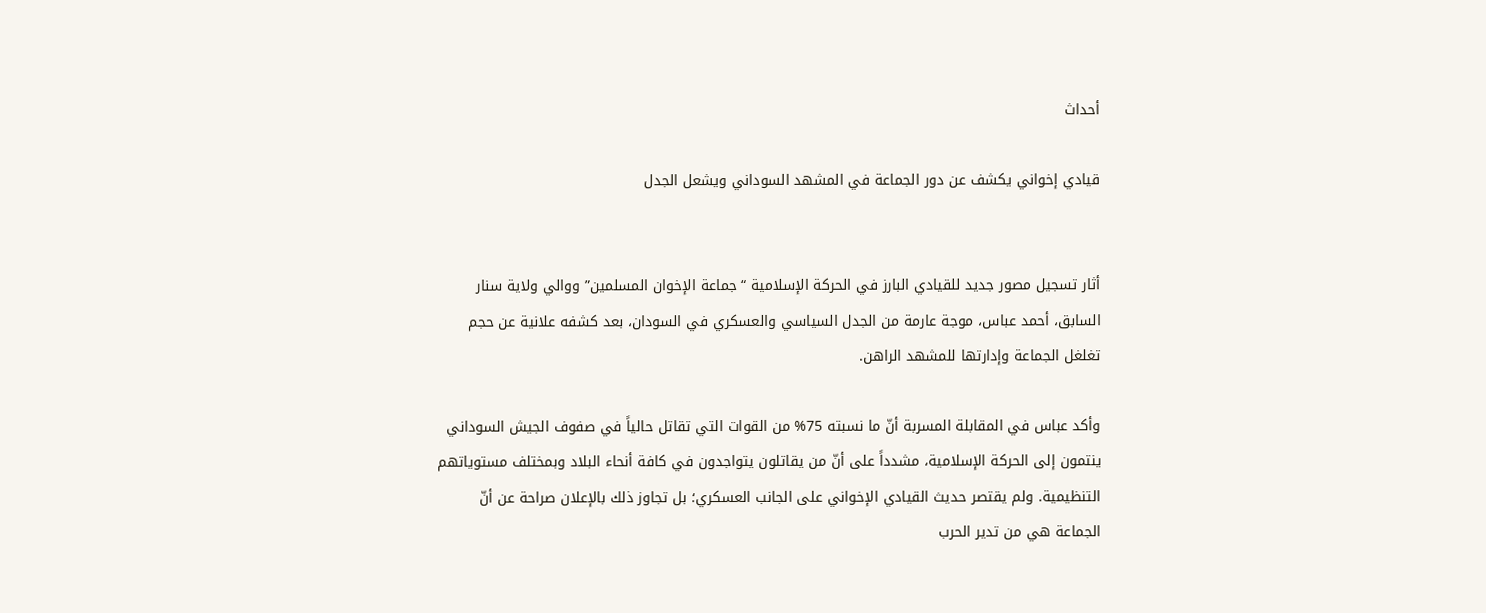أحداث

قيادي إخواني يكشف عن دور الجماعة في المشهد السوداني ويشعل الجدل


أثار تسجيل مصور جديد للقيادي البارز في الحركة الإسلامية “جماعة الإخوان المسلمين” ووالي ولاية سنار السابق، أحمد عباس، موجة عارمة من الجدل السياسي والعسكري في السودان، بعد كشفه علانية عن حجم تغلغل الجماعة وإدارتها للمشهد الراهن.

وأكد عباس في المقابلة المسربة أنّ ما نسبته 75% من القوات التي تقاتل حالياً في صفوف الجيش السوداني ينتمون إلى الحركة الإسلامية، مشدداً على أنّ من يقاتلون يتواجدون في كافة أنحاء البلاد وبمختلف مستوياتهم التنظيمية. ولم يقتصر حديث القيادي الإخواني على الجانب العسكري؛ بل تجاوز ذلك بالإعلان صراحة عن أنّ الجماعة هي من تدير الحرب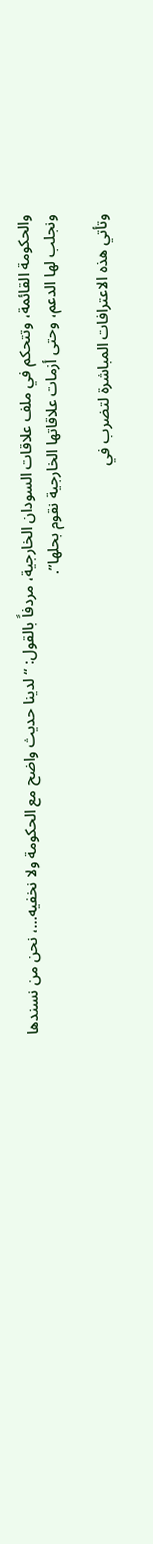والحكومة القائمة، وتتحكم في ملف علاقات السودان الخارجية، مردفاً بالقول: “لدينا حديث واضح مع الحكومة ولا نخفيه…، نحن من نسندها ونجلب لها الدعم، وحتى أزمات علاقاتها الخارجية نقوم بحلها”.

وتأتي هذه الاعترافات المباشرة لتضرب في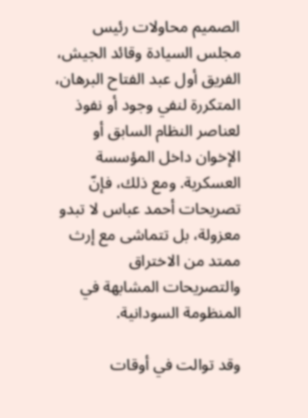الصميم محاولات رئيس مجلس السيادة وقائد الجيش، الفريق أول عبد الفتاح البرهان، المتكررة لنفي وجود أو نفوذ لعناصر النظام السابق أو الإخوان داخل المؤسسة العسكرية. ومع ذلك، فإنّ تصريحات أحمد عباس لا تبدو معزولة، بل تتماشى مع إرث ممتد من الاختراق والتصريحات المشابهة في المنظومة السودانية.

وقد توالت في أوقات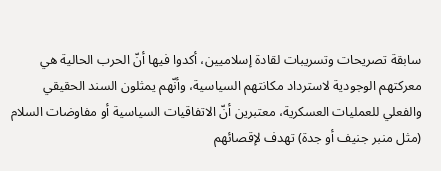سابقة تصريحات وتسريبات لقادة إسلاميين، أكدوا فيها أنّ الحرب الحالية هي معركتهم الوجودية لاسترداد مكانتهم السياسية، وأنّهم يمثلون السند الحقيقي والفعلي للعمليات العسكرية، معتبرين أنّ الاتفاقيات السياسية أو مفاوضات السلام (مثل منبر جنيف أو جدة) تهدف لإقصائهم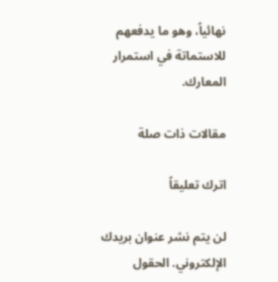نهائياً، وهو ما يدفعهم للاستماتة في استمرار المعارك.

مقالات ذات صلة

اترك تعليقاً

لن يتم نشر عنوان بريدك الإلكتروني. الحقول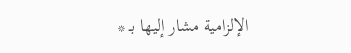الإلزامية مشار إليها بـ *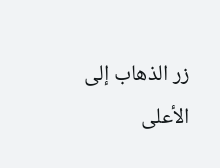زر الذهاب إلى الأعلى